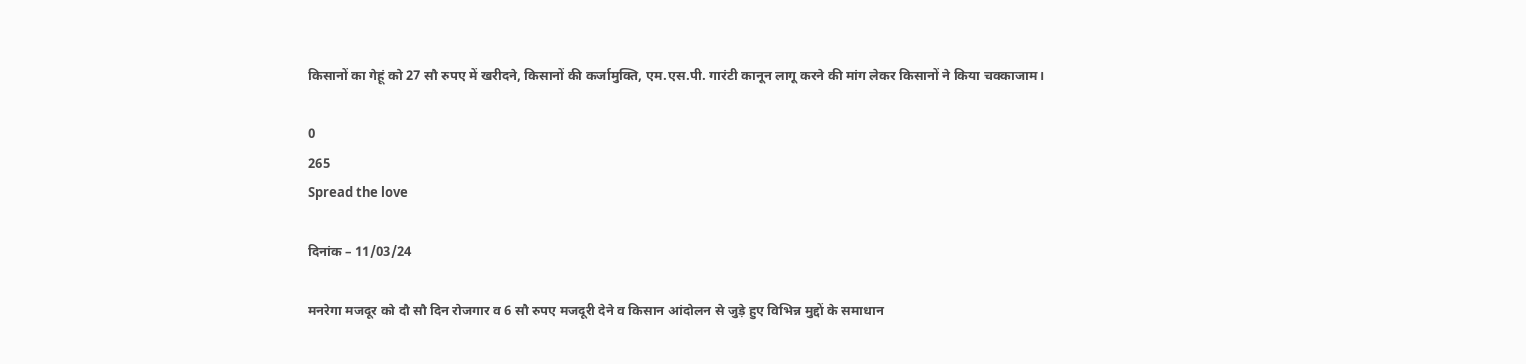किसानों का गेहूं को 27 सौ रुपए में खरीदने, किसानों की कर्जामुक्ति, एम.एस.पी. गारंटी कानून लागू करने की मांग लेकर किसानों ने किया चक्काजाम।

0
265
Spread the love

दिनांक – 11/03/24

मनरेगा मजदूर को दौ सौ दिन रोजगार व 6 सौ रुपए मजदूरी देने व किसान आंदोलन से जुड़े हुए विभिन्न मुद्दों के समाधान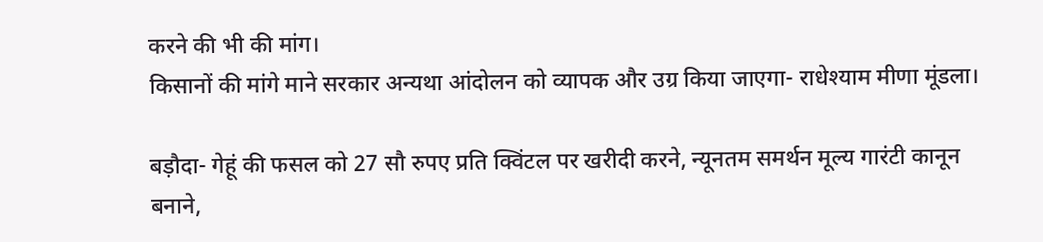करने की भी की मांग।
किसानों की मांगे माने सरकार अन्यथा आंदोलन को व्यापक और उग्र किया जाएगा- राधेश्याम मीणा मूंडला।

बड़ौदा- गेहूं की फसल को 27 सौ रुपए प्रति क्विंटल पर खरीदी करने, न्यूनतम समर्थन मूल्य गारंटी कानून बनाने,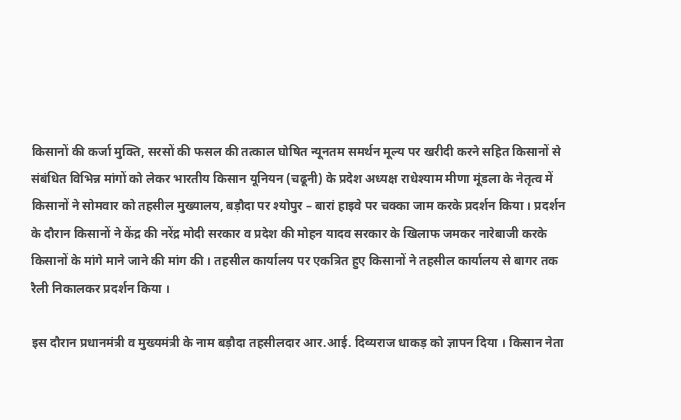किसानों की कर्जा मुक्ति, सरसों की फसल की तत्काल घोषित न्यूनतम समर्थन मूल्य पर खरीदी करने सहित किसानों से संबंधित विभिन्न मांगों को लेकर भारतीय किसान यूनियन (चढूनी) के प्रदेश अध्यक्ष राधेश्याम मीणा मूंडला के नेतृत्व में किसानों ने सोमवार को तहसील मुख्यालय, बड़ौदा पर श्योपुर – बारां हाइवे पर चक्का जाम करके प्रदर्शन किया । प्रदर्शन के दौरान किसानों ने केंद्र की नरेंद्र मोदी सरकार व प्रदेश की मोहन यादव सरकार के खिलाफ जमकर नारेबाजी करके किसानों के मांगे माने जाने की मांग की । तहसील कार्यालय पर एकत्रित हुए किसानों ने तहसील कार्यालय से बागर तक रैली निकालकर प्रदर्शन किया ।

इस दौरान प्रधानमंत्री व मुख्यमंत्री के नाम बड़ौदा तहसीलदार आर.आई. दिव्यराज धाकड़ को ज्ञापन दिया । किसान नेता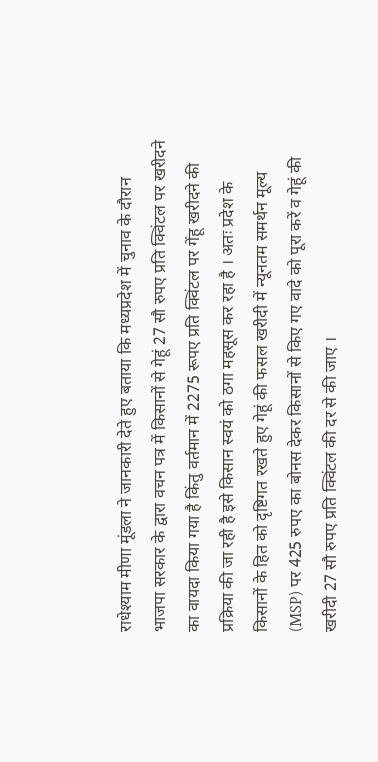राधेश्याम मीणा मूंडला ने जानकारी देते हुए बताया कि मध्यप्रदेश में चुनाव के दौरान भाजपा सरकार के द्वारा वचन पत्र में किसानों से गेहूं 27 सौ रुपए प्रति क्विंटल पर खरीदने का वायदा किया गया है किंतु वर्तमान में 2275 रूपए प्रति क्विंटल पर गेंहू खरीदने की प्रक्रिया की जा रही है इसे किसान स्वयं को ठगा महसूस कर रहा है ‌। अतः प्रदेश के किसानों के हित को दृष्टिगत रखते हुए गेहूं की फसल खरीदी में न्यूनतम समर्थन मूल्य (MSP) पर 425 रुपए का बोनस देकर किसानों से किए गए वादे को पूरा करें व गेहूं की खरीदी 27 सौ रुपए प्रति क्विंटल की दर से की जाए ।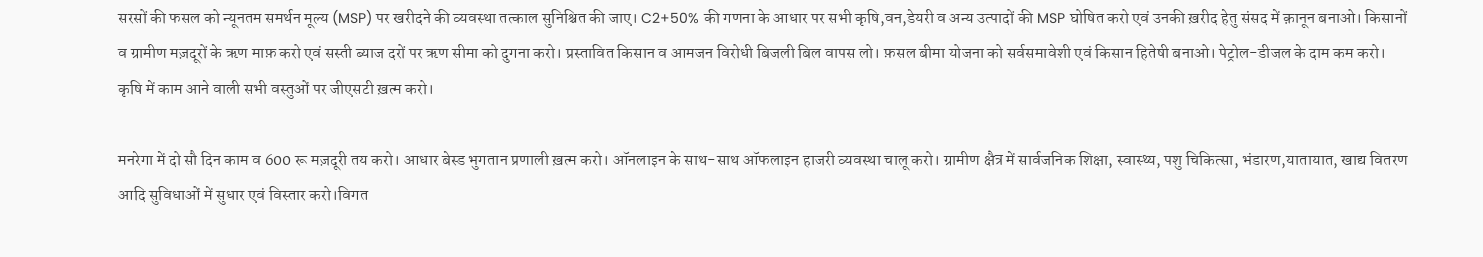सरसों की फसल को न्यूनतम समर्थन मूल्य (MSP) पर खरीदने की व्यवस्था तत्काल सुनिश्चित की जाए। C2+50% की गणना के आधार पर सभी कृषि,वन,डेयरी व अन्य उत्पादों की MSP घोषित करो एवं उनकी ख़रीद हेतु संसद में क़ानून बनाओ। किसानों व ग्रामीण मज़दूरों के ऋण माफ़ करो एवं सस्ती ब्याज दरों पर ऋण सीमा को दुगना करो। प्रस्तावित किसान व आमजन विरोधी बिजली बिल वापस लो। फ़सल बीमा योजना को सर्वसमावेशी एवं किसान हितेषी बनाओ। पेट्रोल-डीजल के दाम कम करो। कृषि में काम आने वाली सभी वस्तुओं पर जीएसटी ख़त्म करो।

मनरेगा में दो सौ दिन काम व 600 रू मज़दूरी तय करो। आधार बेस्ड भुगतान प्रणाली ख़त्म करो। ऑनलाइन के साथ-साथ ऑफलाइन हाजरी व्यवस्था चालू करो। ग्रामीण क्षैत्र में सार्वजनिक शिक्षा, स्वास्थ्य, पशु चिकित्सा, भंडारण,यातायात, खाद्य वितरण आदि सुविधाओं में सुधार एवं विस्तार करो।विगत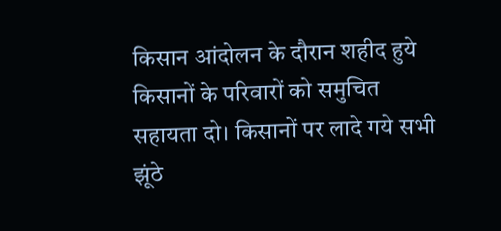किसान आंदोलन के दौरान शहीद हुये किसानों के परिवारों को समुचित सहायता दो। किसानों पर लादे गये सभी झूंठे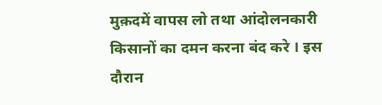मुक़दमें वापस लो तथा आंदोलनकारी किसानों का दमन करना बंद करे । इस दौरान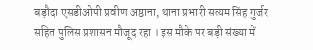बड़ौदा एसडीओपी प्रवीण अष्ठाना, थाना प्रभारी सत्यम सिंह गुर्जर सहित पुलिस प्रशासन मौजूद रहा । इस मौके पर बड़ी संख्या में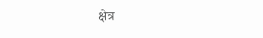क्षेत्र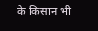के किसान भी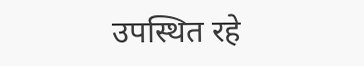उपस्थित रहे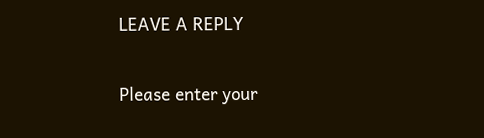LEAVE A REPLY

Please enter your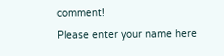comment!
Please enter your name here